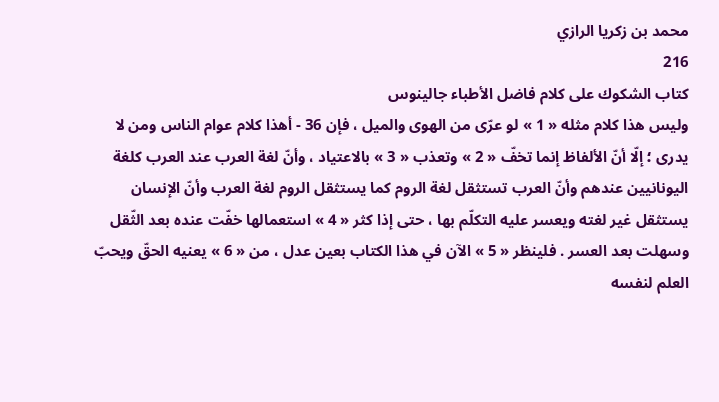محمد بن زكريا الرازي
216
كتاب الشكوك على كلام فاضل الأطباء جالينوس
وليس هذا كلام مثله « 1 » لو عرّى من الهوى والميل ، فإن 36 - أهذا كلام عوام الناس ومن لا يدرى ؛ إلّا أنّ الألفاظ إنما تخفّ « 2 » وتعذب « 3 » بالاعتياد ، وأنّ لغة العرب عند العرب كلغة اليونانيين عندهم وأنّ العرب تستثقل لغة الروم كما يستثقل الروم لغة العرب وأنّ الإنسان يستثقل غير لغته ويعسر عليه التكلّم بها ، حتى إذا كثر « 4 » استعمالها خفّت عنده بعد الثّقل وسهلت بعد العسر . فلينظر « 5 » الآن في هذا الكتاب بعين عدل ، من « 6 » يعنيه الحقّ ويحبّ العلم لنفسه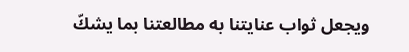ويجعل ثواب عنايتنا به مطالعتنا بما يشكّ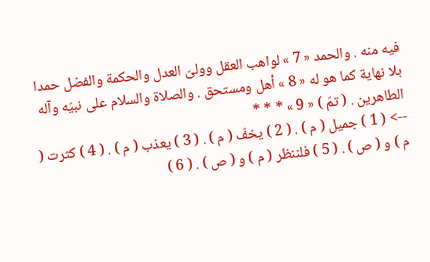فيه منه . والحمد « 7 » لواهب العقل وولىّ العدل والحكمة والفضل حمدا بلا نهاية كما هو له « 8 » أهل ومستحق . والصلاة والسلام على نبيّه وآله الطاهرين . ( تمّ ) « 9 » * * *
--> ( 1 ) جميل ( م ) . ( 2 ) يخفّ ( م ) . ( 3 ) يعذب ( م ) . ( 4 ) كثرت ( م ) و ( ص ) . ( 5 ) فلننظر ( م ) و ( ص ) . ( 6 )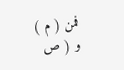فمن ( م ) و ( ص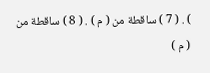) . ( 7 ) ساقطة من ( م ) . ( 8 ) ساقطة من ( م )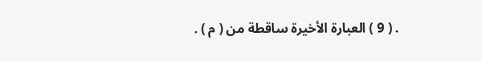. ( 9 ) العبارة الأخيرة ساقطة من ( م ) .